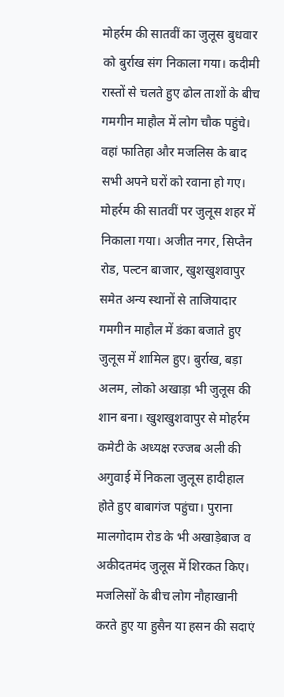मोहर्रम की सातवीं का जुलूस बुधवार को बुर्राख संग निकाला गया। कदीमी रास्तों से चलते हुए ढोल ताशों के बीच गमगीन माहौल में लोग चौक पहुंचे। वहां फातिहा और मजलिस के बाद सभी अपने घरों को रवाना हो गए।
मोहर्रम की सातवीं पर जुलूस शहर में निकाला गया। अजीत नगर, सिप्तैन रोड, पल्टन बाजार, खुशखुशवापुर समेत अन्य स्थानों से ताजियादार गमगीन माहौल में डंका बजाते हुए जुलूस में शामिल हुए। बुर्राख, बड़ा अलम, लोको अखाड़ा भी जुलूस की शान बना। खुशखुशवापुर से मोहर्रम कमेटी के अध्यक्ष रज्जब अली की अगुवाई में निकला जुलूस हादीहाल होते हुए बाबागंज पहुंचा। पुराना मालगोदाम रोड के भी अखाड़ेबाज व अकीदतमंद जुलूस में शिरकत किए।
मजलिसों के बीच लोग नौहाखानी करते हुए या हुसैन या हसन की सदाएं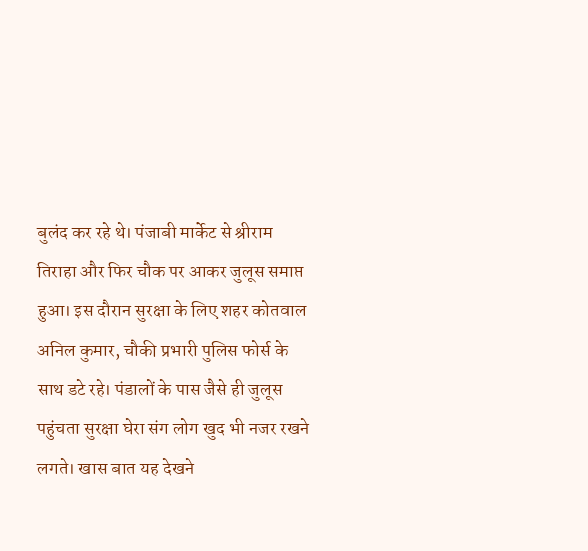बुलंद कर रहे थे। पंजाबी मार्केट से श्रीराम तिराहा और फिर चौक पर आकर जुलूस समाप्त हुआ। इस दौरान सुरक्षा के लिए शहर कोतवाल अनिल कुमार, चौकी प्रभारी पुलिस फोर्स के साथ डटे रहे। पंडालों के पास जैसे ही जुलूस पहुंचता सुरक्षा घेरा संग लोग खुद भी नजर रखने लगते। खास बात यह देखने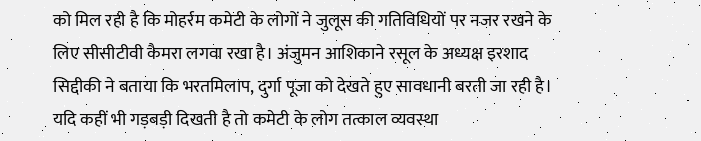को मिल रही है कि मोहर्रम कमेटी के लोगों ने जुलूस की गतिविधियों पर नजर रखने के लिए सीसीटीवी कैमरा लगवा रखा है। अंजुमन आशिकाने रसूल के अध्यक्ष इरशाद सिद्दीकी ने बताया कि भरतमिलाप, दुर्गा पूजा को देखते हुए सावधानी बरती जा रही है। यदि कहीं भी गड़बड़ी दिखती है तो कमेटी के लोग तत्काल व्यवस्था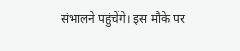संभालने पहुंचेंगे। इस मौके पर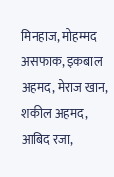मिनहाज, मोहम्मद असफाक, इकबाल अहमद, मेराज खान, शकील अहमद, आबिद रजा,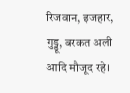रिजवान, इजहार, गुड्डू, बरकत अली आदि मौजूद रहे।